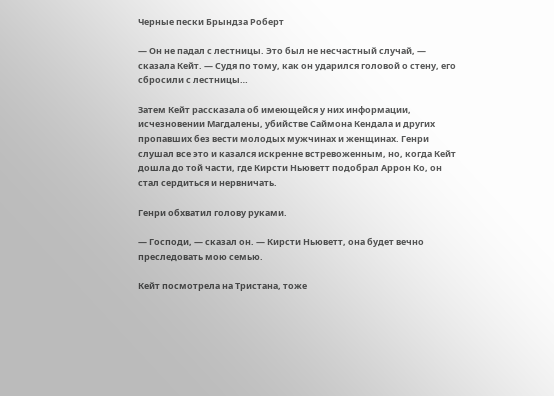Черные пески Брындза Роберт

— Он не падал с лестницы. Это был не несчастный случай, — сказала Кейт. — Судя по тому, как он ударился головой о стену, его сбросили с лестницы…

Затем Кейт рассказала об имеющейся у них информации, исчезновении Магдалены, убийстве Саймона Кендала и других пропавших без вести молодых мужчинах и женщинах. Генри слушал все это и казался искренне встревоженным, но, когда Кейт дошла до той части, где Кирсти Ньюветт подобрал Аррон Ко, он стал сердиться и нервничать.

Генри обхватил голову руками.

— Господи, — сказал он. — Кирсти Ньюветт, она будет вечно преследовать мою семью.

Кейт посмотрела на Тристана, тоже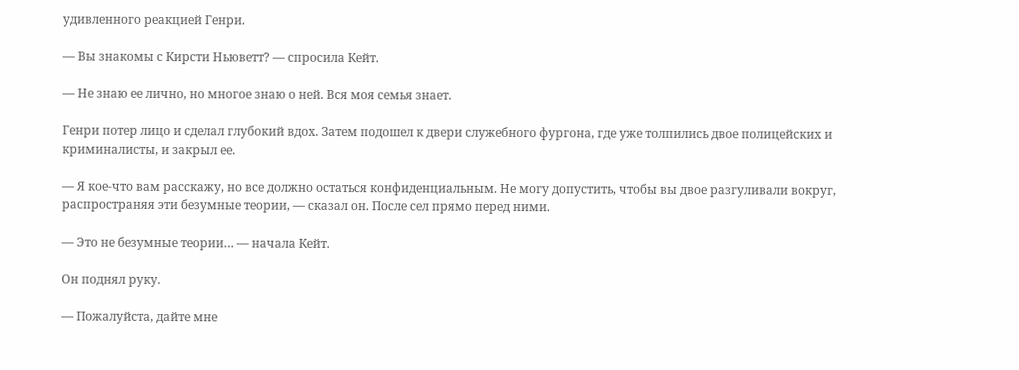удивленного реакцией Генри.

— Вы знакомы с Кирсти Ньюветт? — спросила Кейт.

— Не знаю ее лично, но многое знаю о ней. Вся моя семья знает.

Генри потер лицо и сделал глубокий вдох. Затем подошел к двери служебного фургона, где уже толпились двое полицейских и криминалисты, и закрыл ее.

— Я кое-что вам расскажу, но все должно остаться конфиденциальным. Не могу допустить, чтобы вы двое разгуливали вокруг, распространяя эти безумные теории, — сказал он. После сел прямо перед ними.

— Это не безумные теории… — начала Кейт.

Он поднял руку.

— Пожалуйста, дайте мне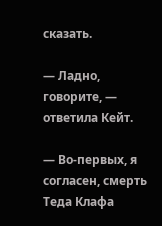сказать.

— Ладно, говорите, — ответила Кейт.

— Во-первых, я согласен, смерть Теда Клафа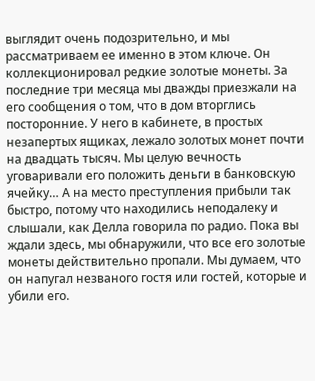выглядит очень подозрительно, и мы рассматриваем ее именно в этом ключе. Он коллекционировал редкие золотые монеты. За последние три месяца мы дважды приезжали на его сообщения о том, что в дом вторглись посторонние. У него в кабинете, в простых незапертых ящиках, лежало золотых монет почти на двадцать тысяч. Мы целую вечность уговаривали его положить деньги в банковскую ячейку… А на место преступления прибыли так быстро, потому что находились неподалеку и слышали, как Делла говорила по радио. Пока вы ждали здесь, мы обнаружили, что все его золотые монеты действительно пропали. Мы думаем, что он напугал незваного гостя или гостей, которые и убили его.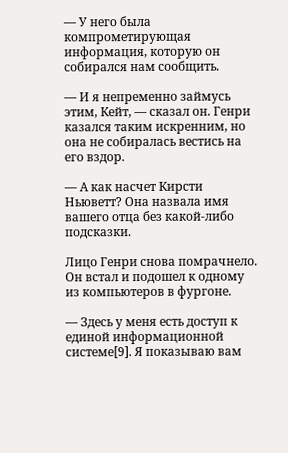— У него была компрометирующая информация, которую он собирался нам сообщить.

— И я непременно займусь этим, Кейт, — сказал он. Генри казался таким искренним, но она не собиралась вестись на его вздор.

— А как насчет Кирсти Ньюветт? Она назвала имя вашего отца без какой-либо подсказки.

Лицо Генри снова помрачнело. Он встал и подошел к одному из компьютеров в фургоне.

— Здесь у меня есть доступ к единой информационной системе[9]. Я показываю вам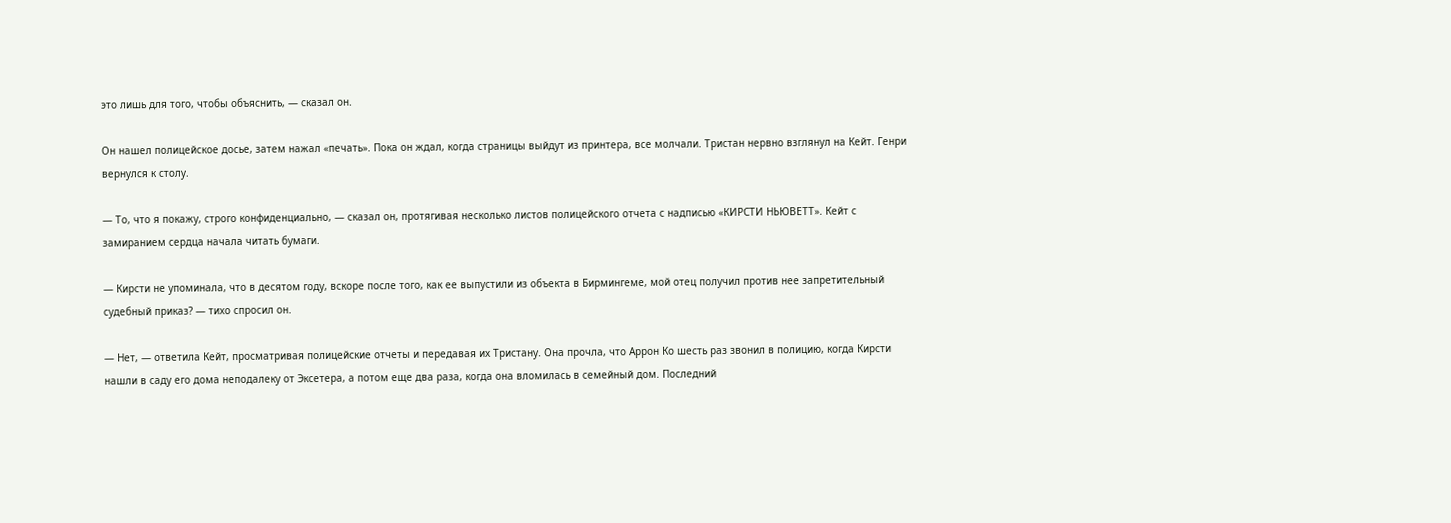это лишь для того, чтобы объяснить, — сказал он.

Он нашел полицейское досье, затем нажал «печать». Пока он ждал, когда страницы выйдут из принтера, все молчали. Тристан нервно взглянул на Кейт. Генри вернулся к столу.

— То, что я покажу, строго конфиденциально, — сказал он, протягивая несколько листов полицейского отчета с надписью «КИРСТИ НЬЮВЕТТ». Кейт с замиранием сердца начала читать бумаги.

— Кирсти не упоминала, что в десятом году, вскоре после того, как ее выпустили из объекта в Бирмингеме, мой отец получил против нее запретительный судебный приказ? — тихо спросил он.

— Нет, — ответила Кейт, просматривая полицейские отчеты и передавая их Тристану. Она прочла, что Аррон Ко шесть раз звонил в полицию, когда Кирсти нашли в саду его дома неподалеку от Эксетера, а потом еще два раза, когда она вломилась в семейный дом. Последний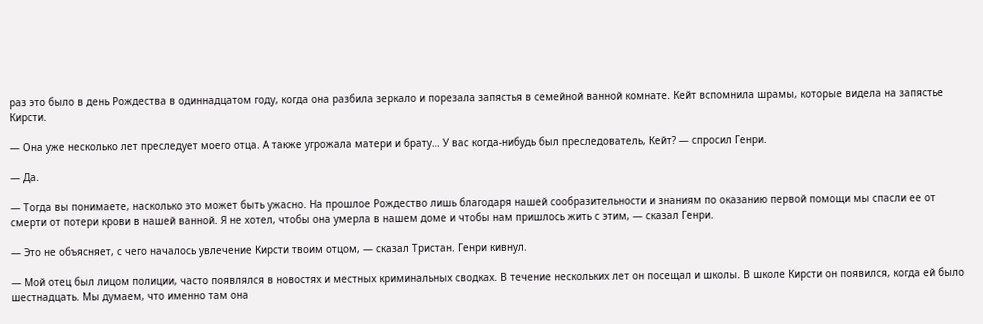раз это было в день Рождества в одиннадцатом году, когда она разбила зеркало и порезала запястья в семейной ванной комнате. Кейт вспомнила шрамы, которые видела на запястье Кирсти.

— Она уже несколько лет преследует моего отца. А также угрожала матери и брату… У вас когда-нибудь был преследователь, Кейт? — спросил Генри.

— Да.

— Тогда вы понимаете, насколько это может быть ужасно. На прошлое Рождество лишь благодаря нашей сообразительности и знаниям по оказанию первой помощи мы спасли ее от смерти от потери крови в нашей ванной. Я не хотел, чтобы она умерла в нашем доме и чтобы нам пришлось жить с этим, — сказал Генри.

— Это не объясняет, с чего началось увлечение Кирсти твоим отцом, — сказал Тристан. Генри кивнул.

— Мой отец был лицом полиции, часто появлялся в новостях и местных криминальных сводках. В течение нескольких лет он посещал и школы. В школе Кирсти он появился, когда ей было шестнадцать. Мы думаем, что именно там она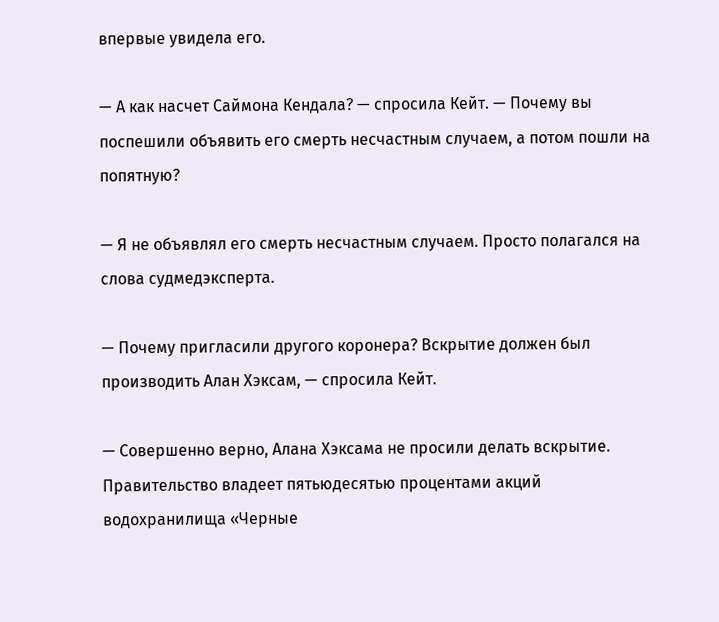впервые увидела его.

— А как насчет Саймона Кендала? — спросила Кейт. — Почему вы поспешили объявить его смерть несчастным случаем, а потом пошли на попятную?

— Я не объявлял его смерть несчастным случаем. Просто полагался на слова судмедэксперта.

— Почему пригласили другого коронера? Вскрытие должен был производить Алан Хэксам, — спросила Кейт.

— Совершенно верно, Алана Хэксама не просили делать вскрытие. Правительство владеет пятьюдесятью процентами акций водохранилища «Черные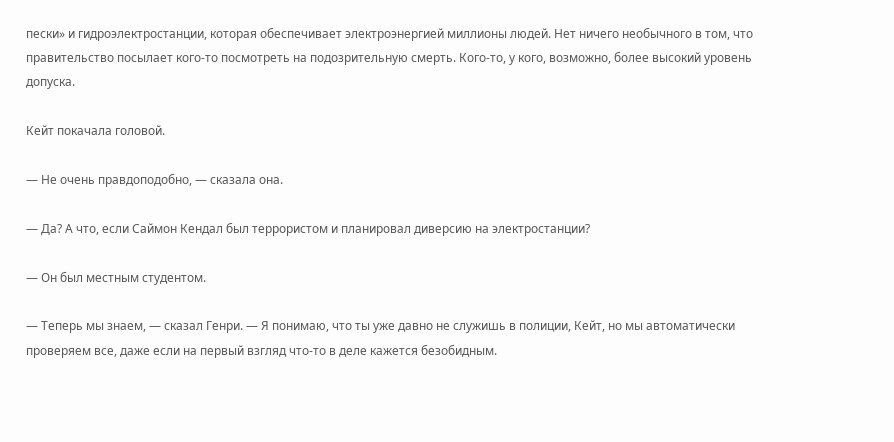пески» и гидроэлектростанции, которая обеспечивает электроэнергией миллионы людей. Нет ничего необычного в том, что правительство посылает кого-то посмотреть на подозрительную смерть. Кого-то, у кого, возможно, более высокий уровень допуска.

Кейт покачала головой.

— Не очень правдоподобно, — сказала она.

— Да? А что, если Саймон Кендал был террористом и планировал диверсию на электростанции?

— Он был местным студентом.

— Теперь мы знаем, — сказал Генри. — Я понимаю, что ты уже давно не служишь в полиции, Кейт, но мы автоматически проверяем все, даже если на первый взгляд что-то в деле кажется безобидным.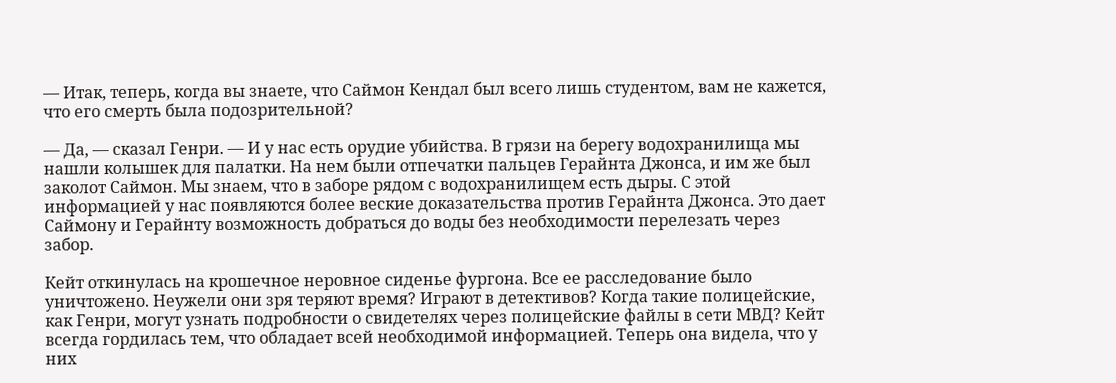— Итак, теперь, когда вы знаете, что Саймон Кендал был всего лишь студентом, вам не кажется, что его смерть была подозрительной?

— Да, — сказал Генри. — И у нас есть орудие убийства. В грязи на берегу водохранилища мы нашли колышек для палатки. На нем были отпечатки пальцев Герайнта Джонса, и им же был заколот Саймон. Мы знаем, что в заборе рядом с водохранилищем есть дыры. С этой информацией у нас появляются более веские доказательства против Герайнта Джонса. Это дает Саймону и Герайнту возможность добраться до воды без необходимости перелезать через забор.

Кейт откинулась на крошечное неровное сиденье фургона. Все ее расследование было уничтожено. Неужели они зря теряют время? Играют в детективов? Когда такие полицейские, как Генри, могут узнать подробности о свидетелях через полицейские файлы в сети МВД? Кейт всегда гордилась тем, что обладает всей необходимой информацией. Теперь она видела, что у них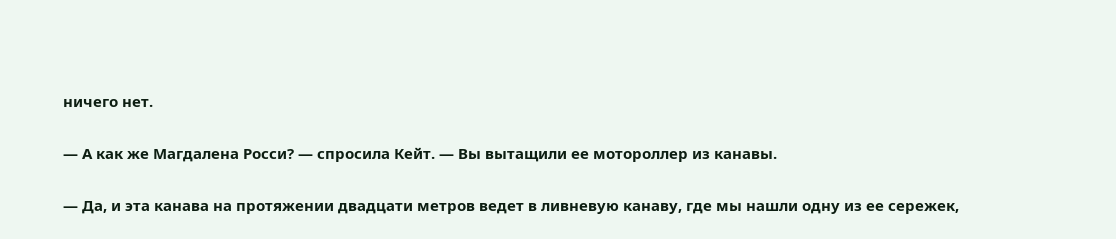ничего нет.

— А как же Магдалена Росси? — спросила Кейт. — Вы вытащили ее мотороллер из канавы.

— Да, и эта канава на протяжении двадцати метров ведет в ливневую канаву, где мы нашли одну из ее сережек,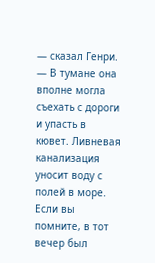— сказал Генри. — В тумане она вполне могла съехать с дороги и упасть в кювет. Ливневая канализация уносит воду с полей в море. Если вы помните, в тот вечер был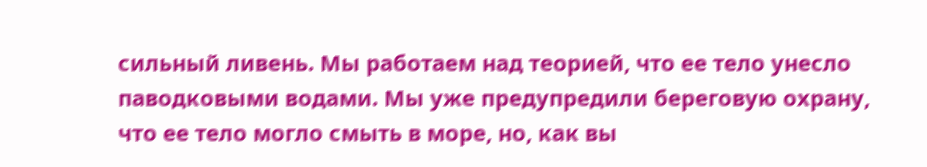сильный ливень. Мы работаем над теорией, что ее тело унесло паводковыми водами. Мы уже предупредили береговую охрану, что ее тело могло смыть в море, но, как вы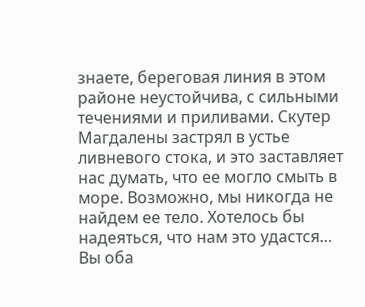знаете, береговая линия в этом районе неустойчива, с сильными течениями и приливами. Скутер Магдалены застрял в устье ливневого стока, и это заставляет нас думать, что ее могло смыть в море. Возможно, мы никогда не найдем ее тело. Хотелось бы надеяться, что нам это удастся… Вы оба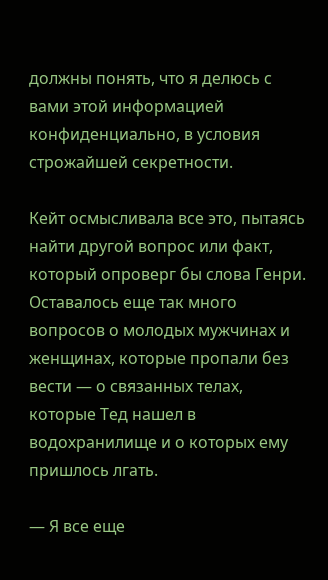должны понять, что я делюсь с вами этой информацией конфиденциально, в условия строжайшей секретности.

Кейт осмысливала все это, пытаясь найти другой вопрос или факт, который опроверг бы слова Генри. Оставалось еще так много вопросов о молодых мужчинах и женщинах, которые пропали без вести — о связанных телах, которые Тед нашел в водохранилище и о которых ему пришлось лгать.

— Я все еще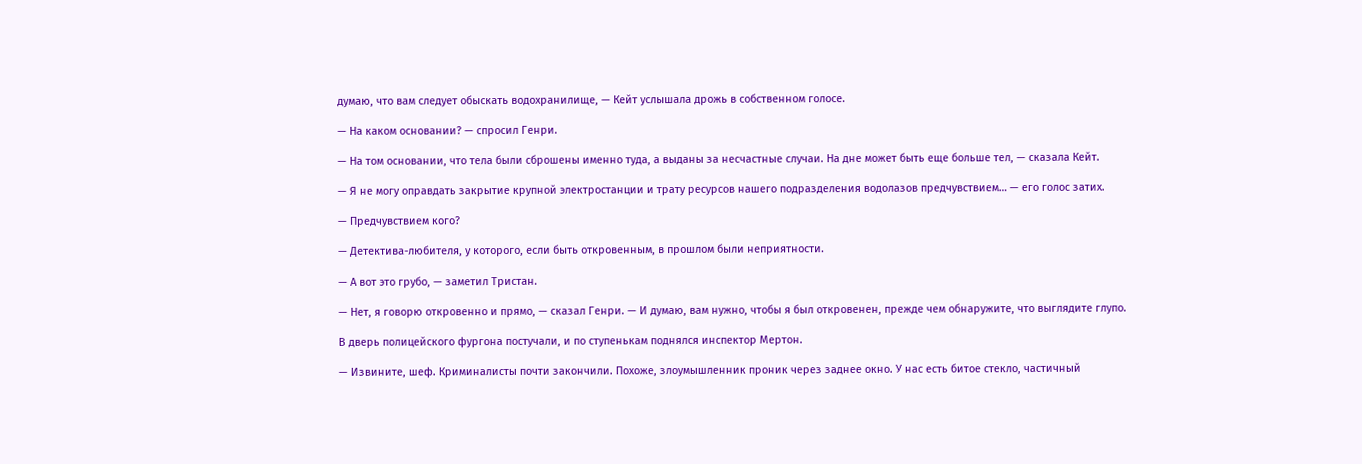думаю, что вам следует обыскать водохранилище, — Кейт услышала дрожь в собственном голосе.

— На каком основании? — спросил Генри.

— На том основании, что тела были сброшены именно туда, а выданы за несчастные случаи. На дне может быть еще больше тел, — сказала Кейт.

— Я не могу оправдать закрытие крупной электростанции и трату ресурсов нашего подразделения водолазов предчувствием… — его голос затих.

— Предчувствием кого?

— Детектива-любителя, у которого, если быть откровенным, в прошлом были неприятности.

— А вот это грубо, — заметил Тристан.

— Нет, я говорю откровенно и прямо, — сказал Генри. — И думаю, вам нужно, чтобы я был откровенен, прежде чем обнаружите, что выглядите глупо.

В дверь полицейского фургона постучали, и по ступенькам поднялся инспектор Мертон.

— Извините, шеф. Криминалисты почти закончили. Похоже, злоумышленник проник через заднее окно. У нас есть битое стекло, частичный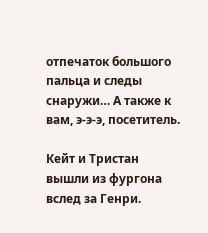отпечаток большого пальца и следы снаружи… А также к вам, э-э-э, посетитель.

Кейт и Тристан вышли из фургона вслед за Генри.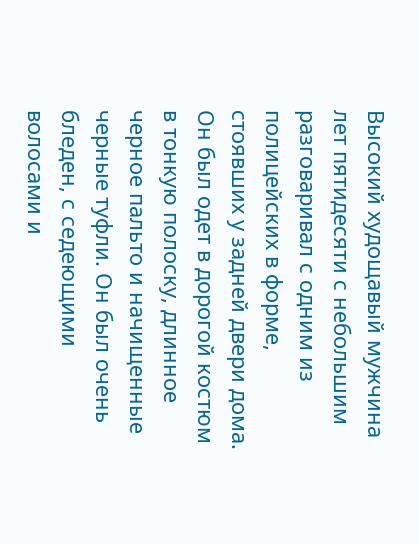Высокий худощавый мужчина лет пятидесяти с небольшим разговаривал с одним из полицейских в форме, стоявших у задней двери дома. Он был одет в дорогой костюм в тонкую полоску, длинное черное пальто и начищенные черные туфли. Он был очень бледен, с седеющими волосами и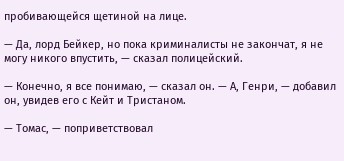пробивающейся щетиной на лице.

— Да, лорд Бейкер, но пока криминалисты не закончат, я не могу никого впустить, — сказал полицейский.

— Конечно, я все понимаю, — сказал он. — А, Генри, — добавил он, увидев его с Кейт и Тристаном.

— Томас, — поприветствовал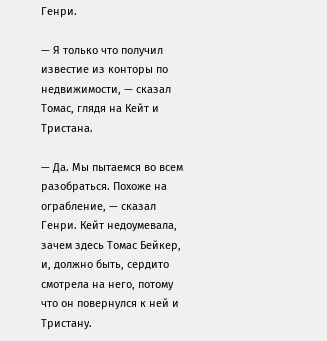Генри.

— Я только что получил известие из конторы по недвижимости, — сказал Томас, глядя на Кейт и Тристана.

— Да. Мы пытаемся во всем разобраться. Похоже на ограбление, — сказал Генри. Кейт недоумевала, зачем здесь Томас Бейкер, и, должно быть, сердито смотрела на него, потому что он повернулся к ней и Тристану.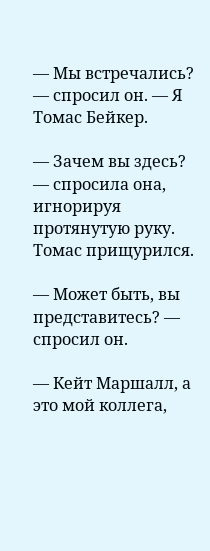— Мы встречались? — спросил он. — Я Томас Бейкер.

— Зачем вы здесь? — спросила она, игнорируя протянутую руку. Томас прищурился.

— Может быть, вы представитесь? — спросил он.

— Кейт Маршалл, а это мой коллега,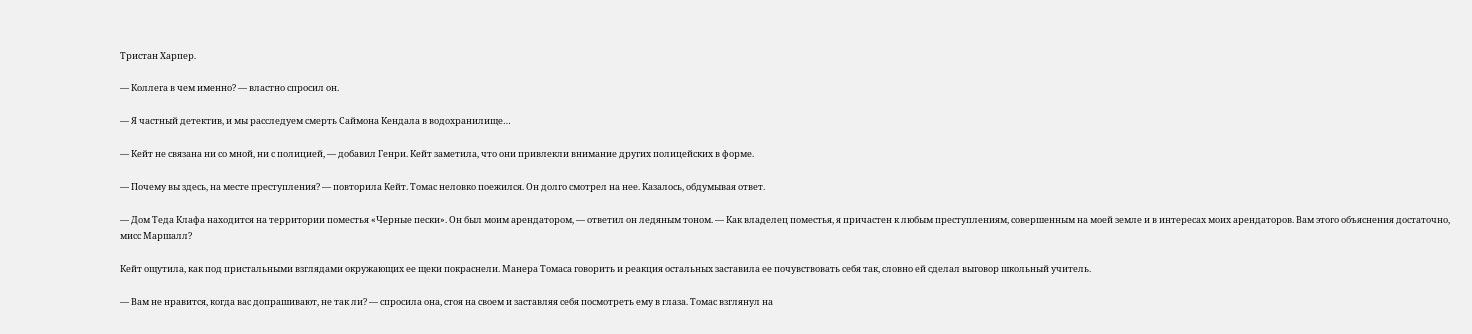Тристан Харпер.

— Коллега в чем именно? — властно спросил он.

— Я частный детектив, и мы расследуем смерть Саймона Кендала в водохранилище…

— Кейт не связана ни со мной, ни с полицией, — добавил Генри. Кейт заметила, что они привлекли внимание других полицейских в форме.

— Почему вы здесь, на месте преступления? — повторила Кейт. Томас неловко поежился. Он долго смотрел на нее. Казалось, обдумывая ответ.

— Дом Теда Клафа находится на территории поместья «Черные пески». Он был моим арендатором, — ответил он ледяным тоном. — Как владелец поместья, я причастен к любым преступлениям, совершенным на моей земле и в интересах моих арендаторов. Вам этого объяснения достаточно, мисс Маршалл?

Кейт ощутила, как под пристальными взглядами окружающих ее щеки покраснели. Манера Томаса говорить и реакция остальных заставила ее почувствовать себя так, словно ей сделал выговор школьный учитель.

— Вам не нравится, когда вас допрашивают, не так ли? — спросила она, стоя на своем и заставляя себя посмотреть ему в глаза. Томас взглянул на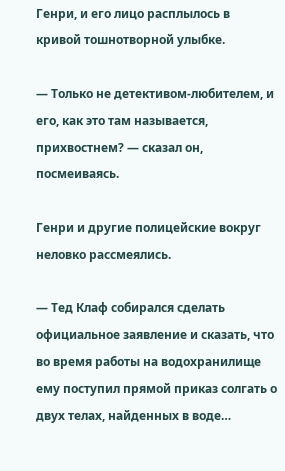Генри, и его лицо расплылось в кривой тошнотворной улыбке.

— Только не детективом-любителем, и его, как это там называется, прихвостнем? — сказал он, посмеиваясь.

Генри и другие полицейские вокруг неловко рассмеялись.

— Тед Клаф собирался сделать официальное заявление и сказать, что во время работы на водохранилище ему поступил прямой приказ солгать о двух телах, найденных в воде…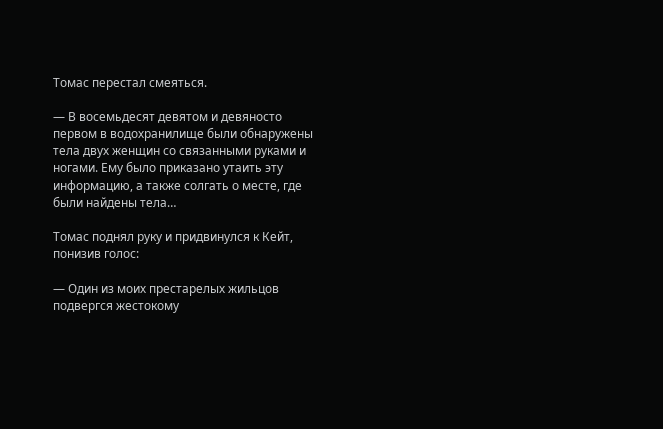Томас перестал смеяться.

— В восемьдесят девятом и девяносто первом в водохранилище были обнаружены тела двух женщин со связанными руками и ногами. Ему было приказано утаить эту информацию, а также солгать о месте, где были найдены тела…

Томас поднял руку и придвинулся к Кейт, понизив голос:

— Один из моих престарелых жильцов подвергся жестокому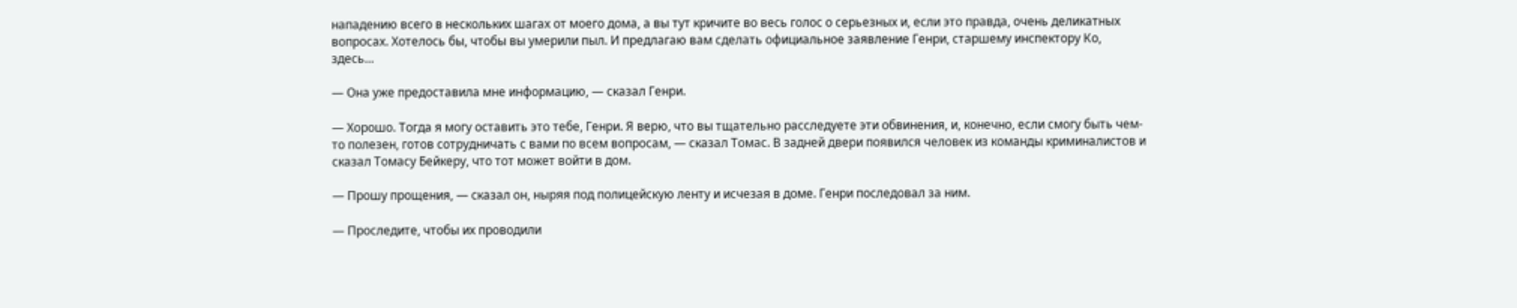нападению всего в нескольких шагах от моего дома, а вы тут кричите во весь голос о серьезных и, если это правда, очень деликатных вопросах. Хотелось бы, чтобы вы умерили пыл. И предлагаю вам сделать официальное заявление Генри, старшему инспектору Ко, здесь…

— Она уже предоставила мне информацию, — сказал Генри.

— Хорошо. Тогда я могу оставить это тебе, Генри. Я верю, что вы тщательно расследуете эти обвинения, и, конечно, если смогу быть чем-то полезен, готов сотрудничать с вами по всем вопросам, — сказал Томас. В задней двери появился человек из команды криминалистов и сказал Томасу Бейкеру, что тот может войти в дом.

— Прошу прощения, — сказал он, ныряя под полицейскую ленту и исчезая в доме. Генри последовал за ним.

— Проследите, чтобы их проводили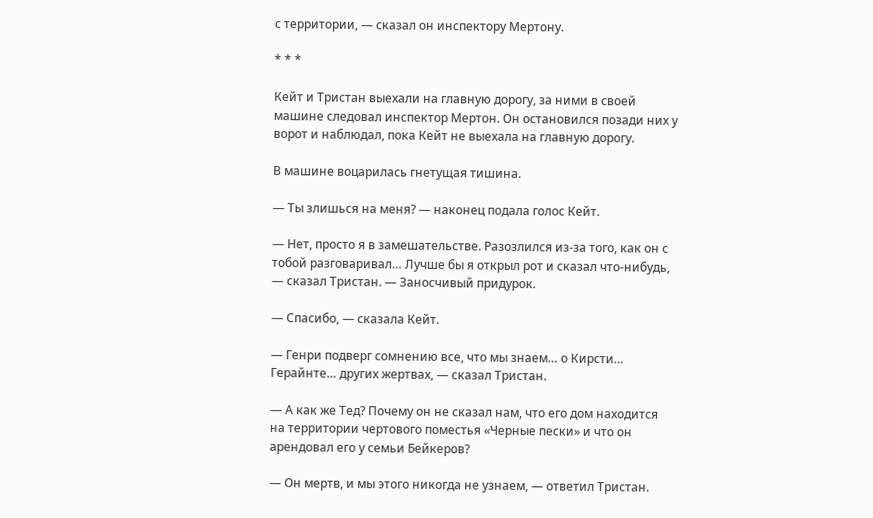с территории, — сказал он инспектору Мертону.

* * *

Кейт и Тристан выехали на главную дорогу, за ними в своей машине следовал инспектор Мертон. Он остановился позади них у ворот и наблюдал, пока Кейт не выехала на главную дорогу.

В машине воцарилась гнетущая тишина.

— Ты злишься на меня? — наконец подала голос Кейт.

— Нет, просто я в замешательстве. Разозлился из-за того, как он с тобой разговаривал… Лучше бы я открыл рот и сказал что-нибудь, — сказал Тристан. — Заносчивый придурок.

— Спасибо, — сказала Кейт.

— Генри подверг сомнению все, что мы знаем… о Кирсти… Герайнте… других жертвах, — сказал Тристан.

— А как же Тед? Почему он не сказал нам, что его дом находится на территории чертового поместья «Черные пески» и что он арендовал его у семьи Бейкеров?

— Он мертв, и мы этого никогда не узнаем, — ответил Тристан.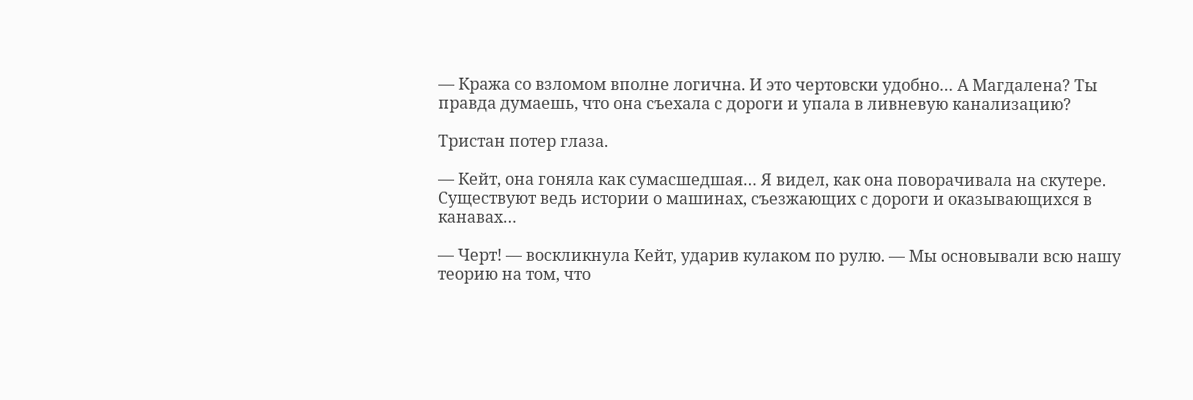— Кража со взломом вполне логична. И это чертовски удобно… А Магдалена? Ты правда думаешь, что она съехала с дороги и упала в ливневую канализацию?

Тристан потер глаза.

— Кейт, она гоняла как сумасшедшая… Я видел, как она поворачивала на скутере. Существуют ведь истории о машинах, съезжающих с дороги и оказывающихся в канавах…

— Черт! — воскликнула Кейт, ударив кулаком по рулю. — Мы основывали всю нашу теорию на том, что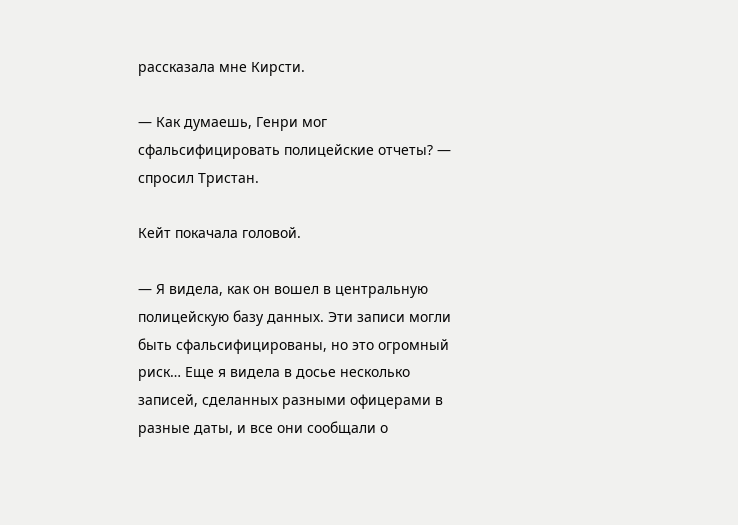рассказала мне Кирсти.

— Как думаешь, Генри мог сфальсифицировать полицейские отчеты? — спросил Тристан.

Кейт покачала головой.

— Я видела, как он вошел в центральную полицейскую базу данных. Эти записи могли быть сфальсифицированы, но это огромный риск… Еще я видела в досье несколько записей, сделанных разными офицерами в разные даты, и все они сообщали о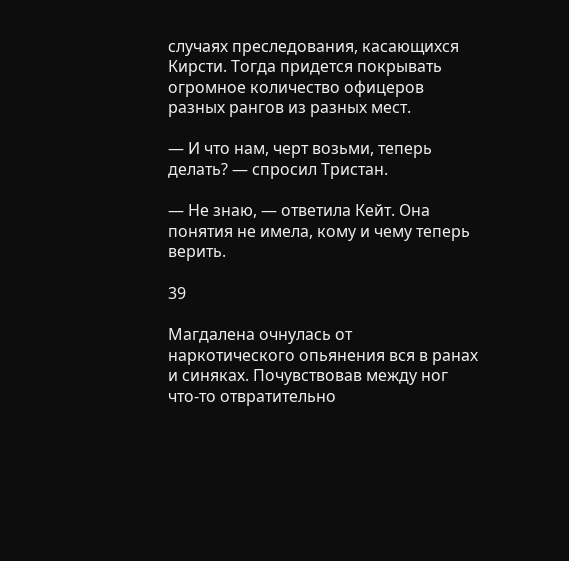случаях преследования, касающихся Кирсти. Тогда придется покрывать огромное количество офицеров разных рангов из разных мест.

— И что нам, черт возьми, теперь делать? — спросил Тристан.

— Не знаю, — ответила Кейт. Она понятия не имела, кому и чему теперь верить.

39

Магдалена очнулась от наркотического опьянения вся в ранах и синяках. Почувствовав между ног что-то отвратительно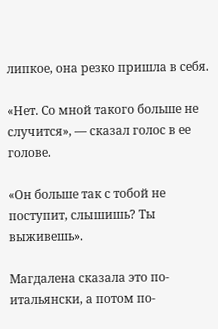липкое, она резко пришла в себя.

«Нет. Со мной такого больше не случится», — сказал голос в ее голове.

«Он больше так с тобой не поступит, слышишь? Ты выживешь».

Магдалена сказала это по-итальянски, а потом по-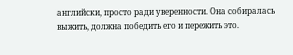английски, просто ради уверенности. Она собиралась выжить, должна победить его и пережить это.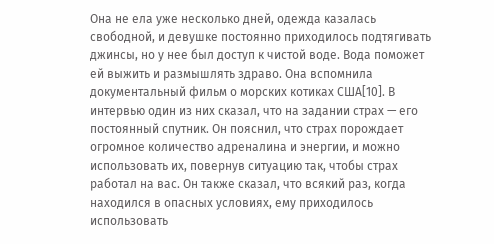Она не ела уже несколько дней, одежда казалась свободной, и девушке постоянно приходилось подтягивать джинсы, но у нее был доступ к чистой воде. Вода поможет ей выжить и размышлять здраво. Она вспомнила документальный фильм о морских котиках США[10]. В интервью один из них сказал, что на задании страх — его постоянный спутник. Он пояснил, что страх порождает огромное количество адреналина и энергии, и можно использовать их, повернув ситуацию так, чтобы страх работал на вас. Он также сказал, что всякий раз, когда находился в опасных условиях, ему приходилось использовать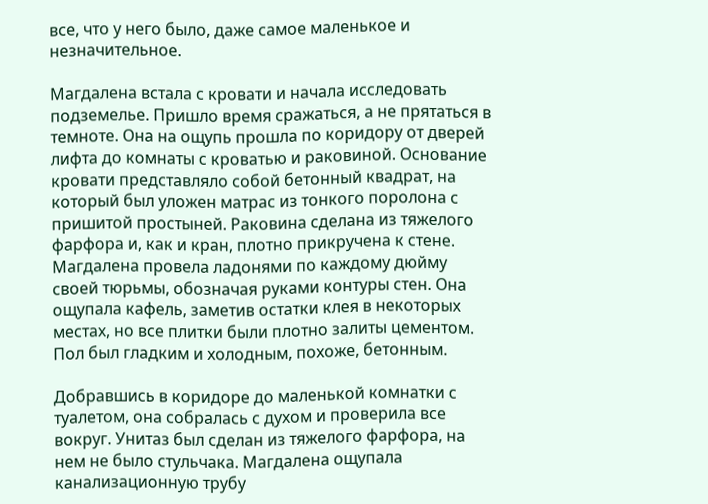все, что у него было, даже самое маленькое и незначительное.

Магдалена встала с кровати и начала исследовать подземелье. Пришло время сражаться, а не прятаться в темноте. Она на ощупь прошла по коридору от дверей лифта до комнаты с кроватью и раковиной. Основание кровати представляло собой бетонный квадрат, на который был уложен матрас из тонкого поролона с пришитой простыней. Раковина сделана из тяжелого фарфора и, как и кран, плотно прикручена к стене. Магдалена провела ладонями по каждому дюйму своей тюрьмы, обозначая руками контуры стен. Она ощупала кафель, заметив остатки клея в некоторых местах, но все плитки были плотно залиты цементом. Пол был гладким и холодным, похоже, бетонным.

Добравшись в коридоре до маленькой комнатки с туалетом, она собралась с духом и проверила все вокруг. Унитаз был сделан из тяжелого фарфора, на нем не было стульчака. Магдалена ощупала канализационную трубу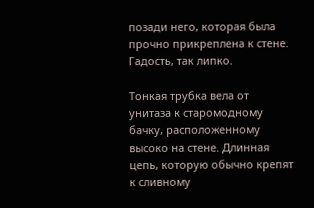позади него, которая была прочно прикреплена к стене. Гадость, так липко.

Тонкая трубка вела от унитаза к старомодному бачку, расположенному высоко на стене. Длинная цепь, которую обычно крепят к сливному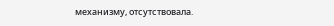механизму, отсутствовала.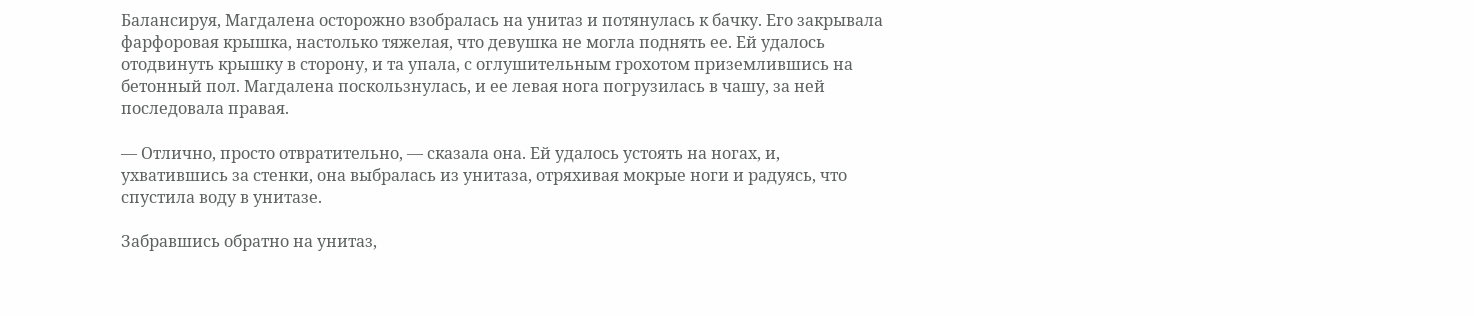Балансируя, Магдалена осторожно взобралась на унитаз и потянулась к бачку. Его закрывала фарфоровая крышка, настолько тяжелая, что девушка не могла поднять ее. Ей удалось отодвинуть крышку в сторону, и та упала, с оглушительным грохотом приземлившись на бетонный пол. Магдалена поскользнулась, и ее левая нога погрузилась в чашу, за ней последовала правая.

— Отлично, просто отвратительно, — сказала она. Ей удалось устоять на ногах, и, ухватившись за стенки, она выбралась из унитаза, отряхивая мокрые ноги и радуясь, что спустила воду в унитазе.

Забравшись обратно на унитаз,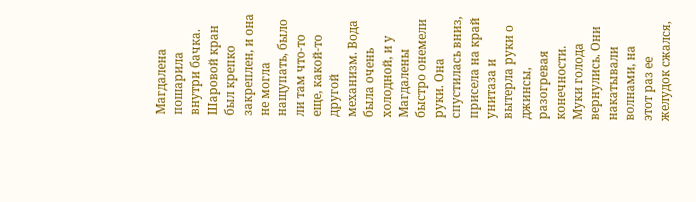Магдалена пошарила внутри бачка. Шаровой кран был крепко закреплен, и она не могла нащупать, было ли там что-то еще, какой-то другой механизм. Вода была очень холодной, и у Магдалены быстро онемели руки. Она спустилась вниз, присела на край унитаза и вытерла руки о джинсы, разогревая конечности. Муки голода вернулись. Они накатывали волнами, на этот раз ее желудок сжался,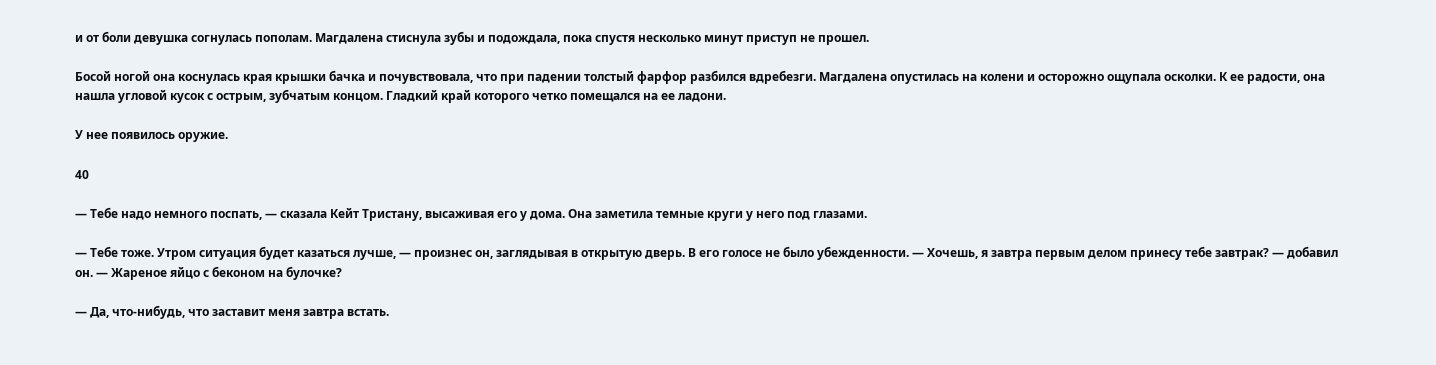и от боли девушка согнулась пополам. Магдалена стиснула зубы и подождала, пока спустя несколько минут приступ не прошел.

Босой ногой она коснулась края крышки бачка и почувствовала, что при падении толстый фарфор разбился вдребезги. Магдалена опустилась на колени и осторожно ощупала осколки. К ее радости, она нашла угловой кусок с острым, зубчатым концом. Гладкий край которого четко помещался на ее ладони.

У нее появилось оружие.

40

— Тебе надо немного поспать, — сказала Кейт Тристану, высаживая его у дома. Она заметила темные круги у него под глазами.

— Тебе тоже. Утром ситуация будет казаться лучше, — произнес он, заглядывая в открытую дверь. В его голосе не было убежденности. — Хочешь, я завтра первым делом принесу тебе завтрак? — добавил он. — Жареное яйцо с беконом на булочке?

— Да, что-нибудь, что заставит меня завтра встать.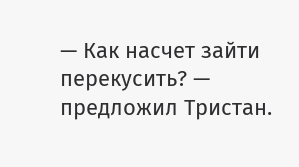— Как насчет зайти перекусить? — предложил Тристан.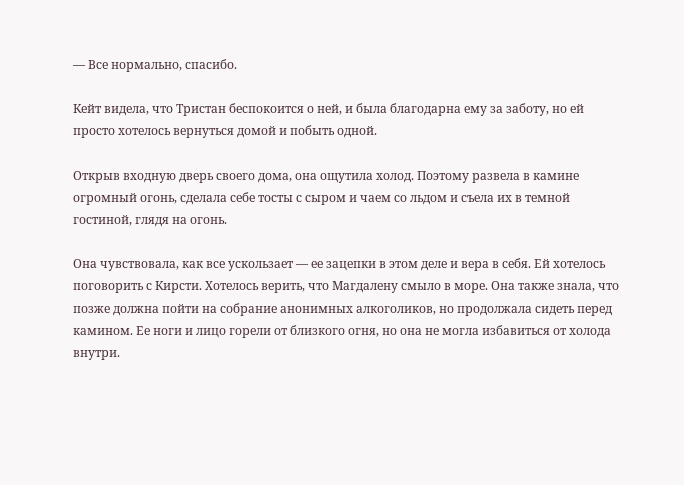— Все нормально, спасибо.

Кейт видела, что Тристан беспокоится о ней, и была благодарна ему за заботу, но ей просто хотелось вернуться домой и побыть одной.

Открыв входную дверь своего дома, она ощутила холод. Поэтому развела в камине огромный огонь, сделала себе тосты с сыром и чаем со льдом и съела их в темной гостиной, глядя на огонь.

Она чувствовала, как все ускользает — ее зацепки в этом деле и вера в себя. Ей хотелось поговорить с Кирсти. Хотелось верить, что Магдалену смыло в море. Она также знала, что позже должна пойти на собрание анонимных алкоголиков, но продолжала сидеть перед камином. Ее ноги и лицо горели от близкого огня, но она не могла избавиться от холода внутри.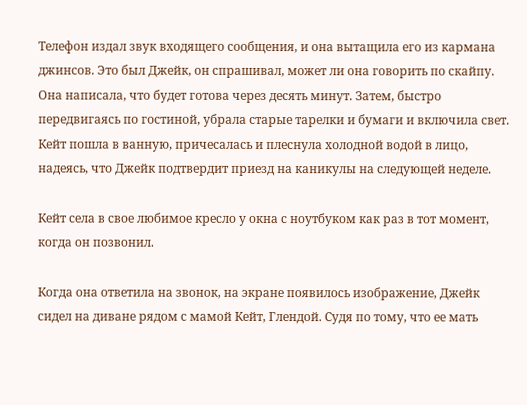Телефон издал звук входящего сообщения, и она вытащила его из кармана джинсов. Это был Джейк, он спрашивал, может ли она говорить по скайпу. Она написала, что будет готова через десять минут. Затем, быстро передвигаясь по гостиной, убрала старые тарелки и бумаги и включила свет. Кейт пошла в ванную, причесалась и плеснула холодной водой в лицо, надеясь, что Джейк подтвердит приезд на каникулы на следующей неделе.

Кейт села в свое любимое кресло у окна с ноутбуком как раз в тот момент, когда он позвонил.

Когда она ответила на звонок, на экране появилось изображение, Джейк сидел на диване рядом с мамой Кейт, Глендой. Судя по тому, что ее мать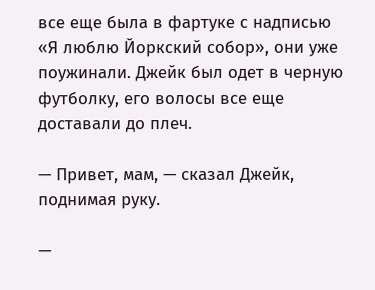все еще была в фартуке с надписью «Я люблю Йоркский собор», они уже поужинали. Джейк был одет в черную футболку, его волосы все еще доставали до плеч.

— Привет, мам, — сказал Джейк, поднимая руку.

—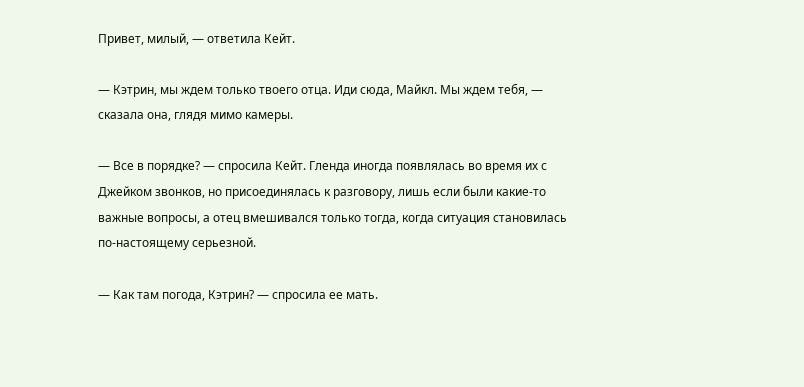Привет, милый, — ответила Кейт.

— Кэтрин, мы ждем только твоего отца. Иди сюда, Майкл. Мы ждем тебя, — сказала она, глядя мимо камеры.

— Все в порядке? — спросила Кейт. Гленда иногда появлялась во время их с Джейком звонков, но присоединялась к разговору, лишь если были какие-то важные вопросы, а отец вмешивался только тогда, когда ситуация становилась по-настоящему серьезной.

— Как там погода, Кэтрин? — спросила ее мать.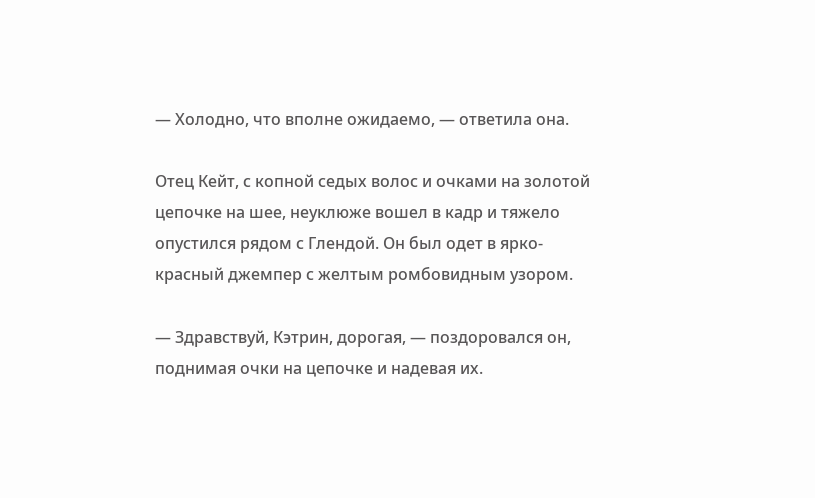— Холодно, что вполне ожидаемо, — ответила она.

Отец Кейт, с копной седых волос и очками на золотой цепочке на шее, неуклюже вошел в кадр и тяжело опустился рядом с Глендой. Он был одет в ярко-красный джемпер с желтым ромбовидным узором.

— Здравствуй, Кэтрин, дорогая, — поздоровался он, поднимая очки на цепочке и надевая их.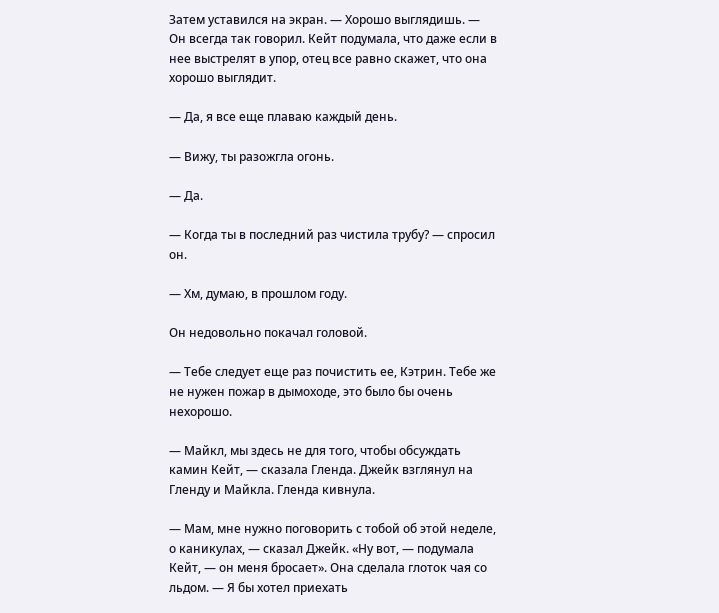Затем уставился на экран. — Хорошо выглядишь. — Он всегда так говорил. Кейт подумала, что даже если в нее выстрелят в упор, отец все равно скажет, что она хорошо выглядит.

— Да, я все еще плаваю каждый день.

— Вижу, ты разожгла огонь.

— Да.

— Когда ты в последний раз чистила трубу? — спросил он.

— Хм, думаю, в прошлом году.

Он недовольно покачал головой.

— Тебе следует еще раз почистить ее, Кэтрин. Тебе же не нужен пожар в дымоходе, это было бы очень нехорошо.

— Майкл, мы здесь не для того, чтобы обсуждать камин Кейт, — сказала Гленда. Джейк взглянул на Гленду и Майкла. Гленда кивнула.

— Мам, мне нужно поговорить с тобой об этой неделе, о каникулах, — сказал Джейк. «Ну вот, — подумала Кейт, — он меня бросает». Она сделала глоток чая со льдом. — Я бы хотел приехать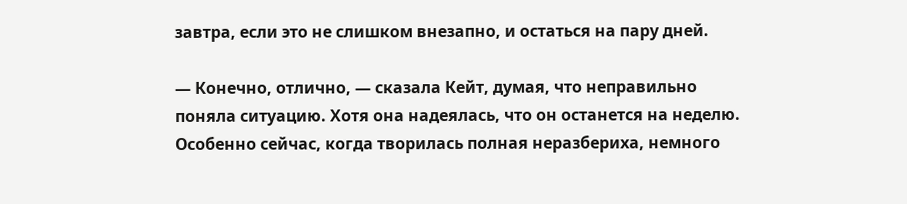завтра, если это не слишком внезапно, и остаться на пару дней.

— Конечно, отлично, — сказала Кейт, думая, что неправильно поняла ситуацию. Хотя она надеялась, что он останется на неделю. Особенно сейчас, когда творилась полная неразбериха, немного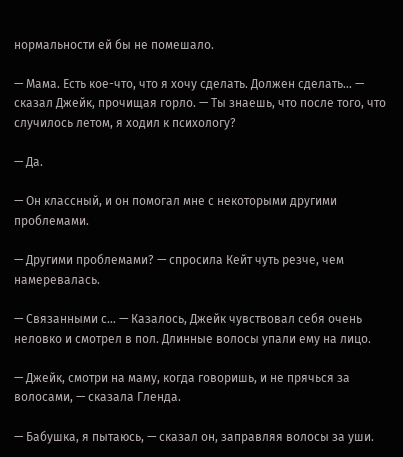нормальности ей бы не помешало.

— Мама. Есть кое-что, что я хочу сделать. Должен сделать… — сказал Джейк, прочищая горло. — Ты знаешь, что после того, что случилось летом, я ходил к психологу?

— Да.

— Он классный, и он помогал мне с некоторыми другими проблемами.

— Другими проблемами? — спросила Кейт чуть резче, чем намеревалась.

— Связанными с… — Казалось, Джейк чувствовал себя очень неловко и смотрел в пол. Длинные волосы упали ему на лицо.

— Джейк, смотри на маму, когда говоришь, и не прячься за волосами, — сказала Гленда.

— Бабушка, я пытаюсь, — сказал он, заправляя волосы за уши.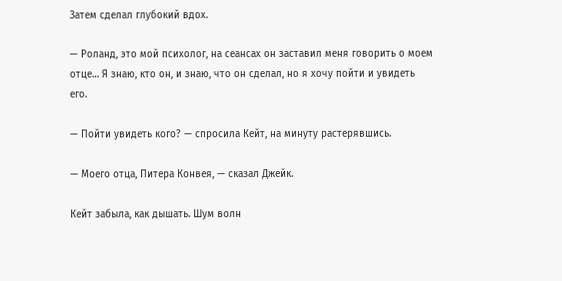Затем сделал глубокий вдох.

— Роланд, это мой психолог, на сеансах он заставил меня говорить о моем отце… Я знаю, кто он, и знаю, что он сделал, но я хочу пойти и увидеть его.

— Пойти увидеть кого? — спросила Кейт, на минуту растерявшись.

— Моего отца, Питера Конвея, — сказал Джейк.

Кейт забыла, как дышать. Шум волн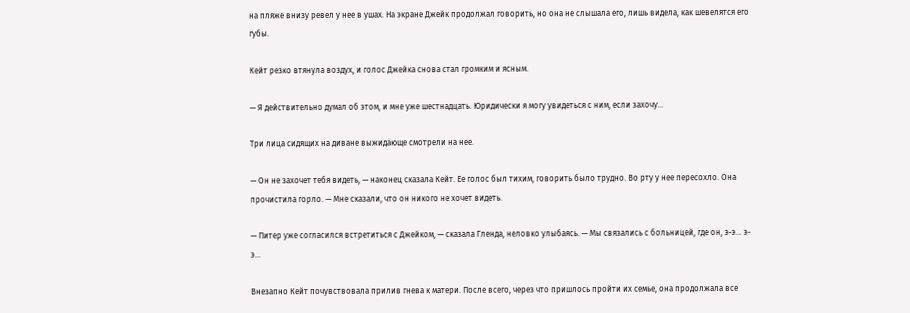на пляже внизу ревел у нее в ушах. На экране Джейк продолжал говорить, но она не слышала его, лишь видела, как шевелятся его губы.

Кейт резко втянула воздух, и голос Джейка снова стал громким и ясным.

— Я действительно думал об этом, и мне уже шестнадцать. Юридически я могу увидеться с ним, если захочу…

Три лица сидящих на диване выжидающе смотрели на нее.

— Он не захочет тебя видеть, — наконец сказала Кейт. Ее голос был тихим, говорить было трудно. Во рту у нее пересохло. Она прочистила горло. — Мне сказали, что он никого не хочет видеть.

— Питер уже согласился встретиться с Джейком, — сказала Гленда, неловко улыбаясь. — Мы связались с больницей, где он, э-э… э-э…

Внезапно Кейт почувствовала прилив гнева к матери. После всего, через что пришлось пройти их семье, она продолжала все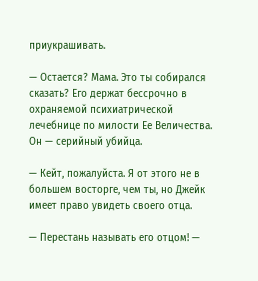приукрашивать.

— Остается? Мама. Это ты собирался сказать? Его держат бессрочно в охраняемой психиатрической лечебнице по милости Ее Величества. Он — серийный убийца.

— Кейт, пожалуйста. Я от этого не в большем восторге, чем ты, но Джейк имеет право увидеть своего отца.

— Перестань называть его отцом! —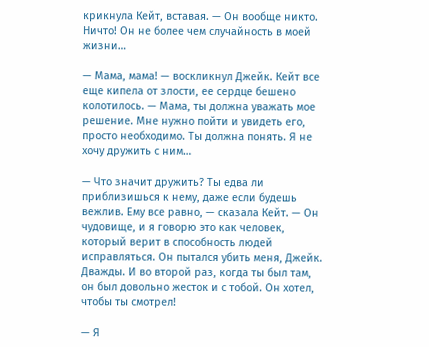крикнула Кейт, вставая. — Он вообще никто. Ничто! Он не более чем случайность в моей жизни…

— Мама, мама! — воскликнул Джейк. Кейт все еще кипела от злости, ее сердце бешено колотилось. — Мама, ты должна уважать мое решение. Мне нужно пойти и увидеть его, просто необходимо. Ты должна понять. Я не хочу дружить с ним…

— Что значит дружить? Ты едва ли приблизишься к нему, даже если будешь вежлив. Ему все равно, — сказала Кейт. — Он чудовище, и я говорю это как человек, который верит в способность людей исправляться. Он пытался убить меня, Джейк. Дважды. И во второй раз, когда ты был там, он был довольно жесток и с тобой. Он хотел, чтобы ты смотрел!

— Я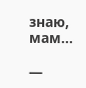знаю, мам…

—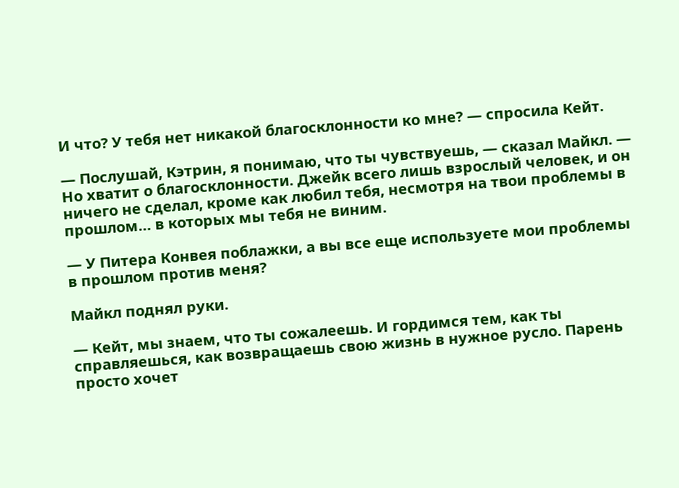И что? У тебя нет никакой благосклонности ко мне? — спросила Кейт.

— Послушай, Кэтрин, я понимаю, что ты чувствуешь, — сказал Майкл. — Но хватит о благосклонности. Джейк всего лишь взрослый человек, и он ничего не сделал, кроме как любил тебя, несмотря на твои проблемы в прошлом… в которых мы тебя не виним.

— У Питера Конвея поблажки, а вы все еще используете мои проблемы в прошлом против меня?

Майкл поднял руки.

— Кейт, мы знаем, что ты сожалеешь. И гордимся тем, как ты справляешься, как возвращаешь свою жизнь в нужное русло. Парень просто хочет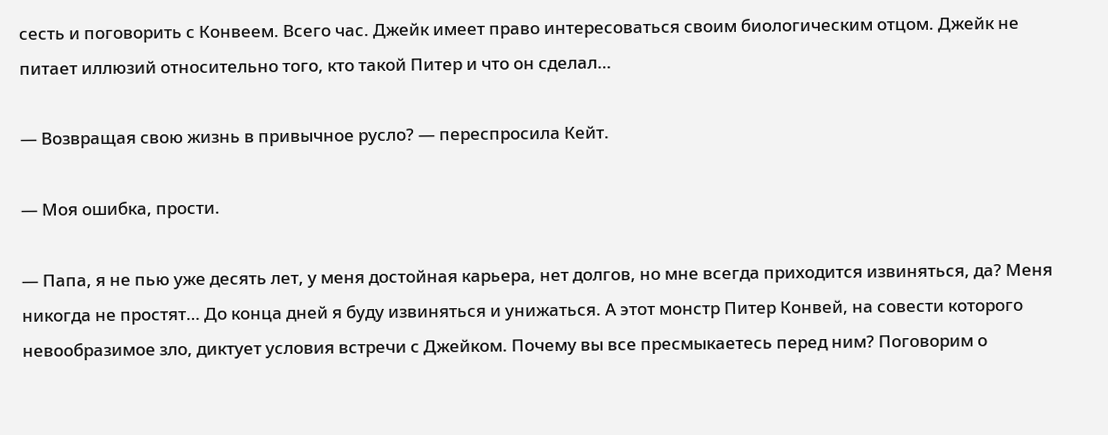сесть и поговорить с Конвеем. Всего час. Джейк имеет право интересоваться своим биологическим отцом. Джейк не питает иллюзий относительно того, кто такой Питер и что он сделал…

— Возвращая свою жизнь в привычное русло? — переспросила Кейт.

— Моя ошибка, прости.

— Папа, я не пью уже десять лет, у меня достойная карьера, нет долгов, но мне всегда приходится извиняться, да? Меня никогда не простят… До конца дней я буду извиняться и унижаться. А этот монстр Питер Конвей, на совести которого невообразимое зло, диктует условия встречи с Джейком. Почему вы все пресмыкаетесь перед ним? Поговорим о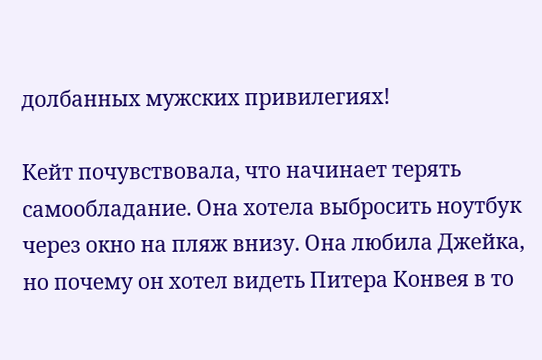долбанных мужских привилегиях!

Кейт почувствовала, что начинает терять самообладание. Она хотела выбросить ноутбук через окно на пляж внизу. Она любила Джейка, но почему он хотел видеть Питера Конвея в то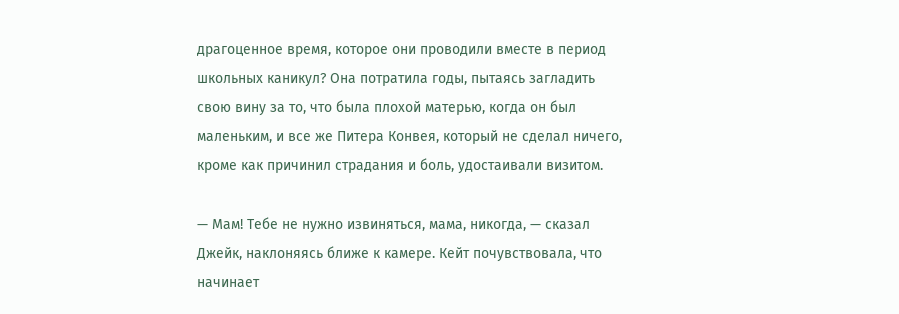драгоценное время, которое они проводили вместе в период школьных каникул? Она потратила годы, пытаясь загладить свою вину за то, что была плохой матерью, когда он был маленьким, и все же Питера Конвея, который не сделал ничего, кроме как причинил страдания и боль, удостаивали визитом.

— Мам! Тебе не нужно извиняться, мама, никогда, — сказал Джейк, наклоняясь ближе к камере. Кейт почувствовала, что начинает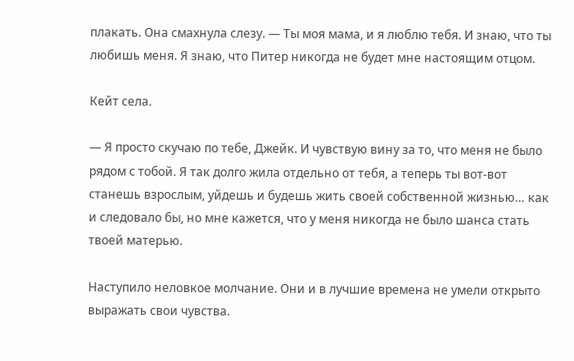плакать. Она смахнула слезу. — Ты моя мама, и я люблю тебя. И знаю, что ты любишь меня. Я знаю, что Питер никогда не будет мне настоящим отцом.

Кейт села.

— Я просто скучаю по тебе, Джейк. И чувствую вину за то, что меня не было рядом с тобой. Я так долго жила отдельно от тебя, а теперь ты вот-вот станешь взрослым, уйдешь и будешь жить своей собственной жизнью… как и следовало бы, но мне кажется, что у меня никогда не было шанса стать твоей матерью.

Наступило неловкое молчание. Они и в лучшие времена не умели открыто выражать свои чувства.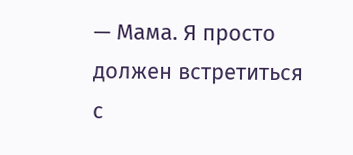— Мама. Я просто должен встретиться с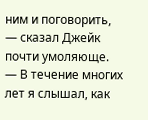ним и поговорить, — сказал Джейк почти умоляюще. — В течение многих лет я слышал, как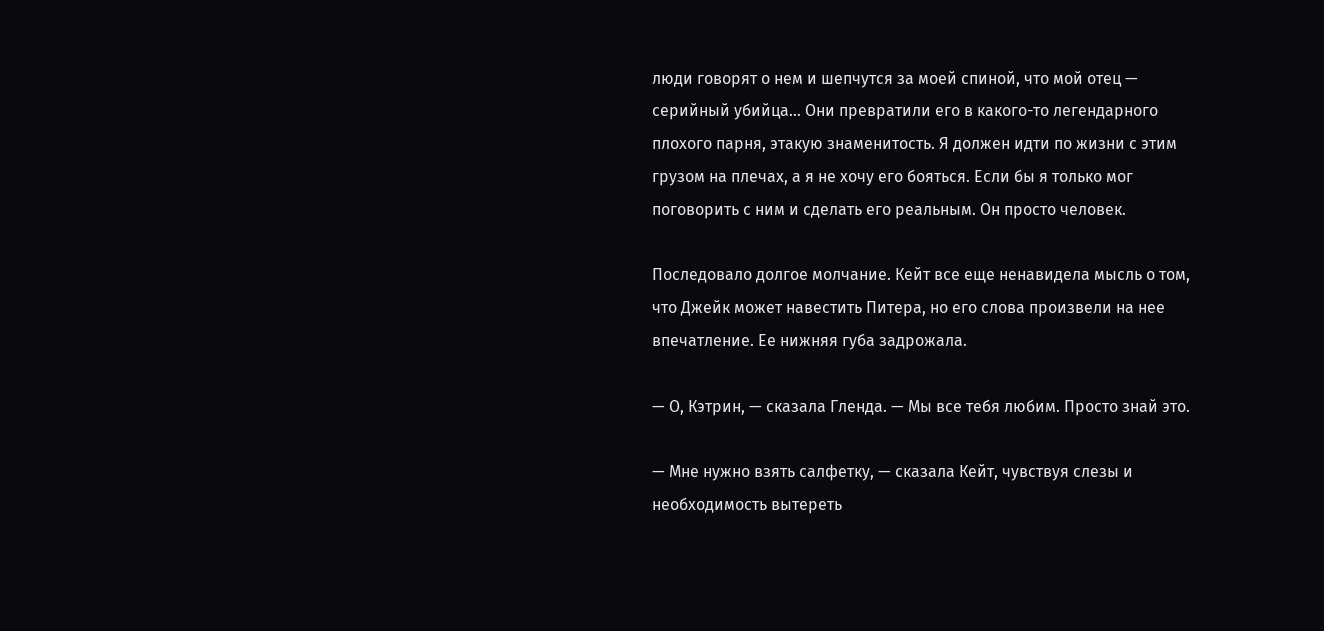люди говорят о нем и шепчутся за моей спиной, что мой отец — серийный убийца… Они превратили его в какого-то легендарного плохого парня, этакую знаменитость. Я должен идти по жизни с этим грузом на плечах, а я не хочу его бояться. Если бы я только мог поговорить с ним и сделать его реальным. Он просто человек.

Последовало долгое молчание. Кейт все еще ненавидела мысль о том, что Джейк может навестить Питера, но его слова произвели на нее впечатление. Ее нижняя губа задрожала.

— О, Кэтрин, — сказала Гленда. — Мы все тебя любим. Просто знай это.

— Мне нужно взять салфетку, — сказала Кейт, чувствуя слезы и необходимость вытереть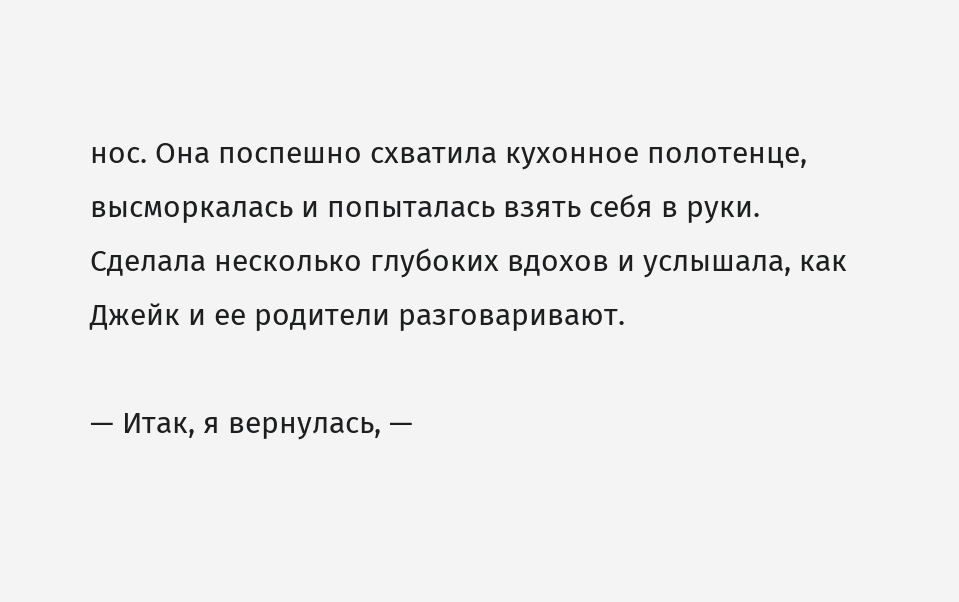нос. Она поспешно схватила кухонное полотенце, высморкалась и попыталась взять себя в руки. Сделала несколько глубоких вдохов и услышала, как Джейк и ее родители разговаривают.

— Итак, я вернулась, —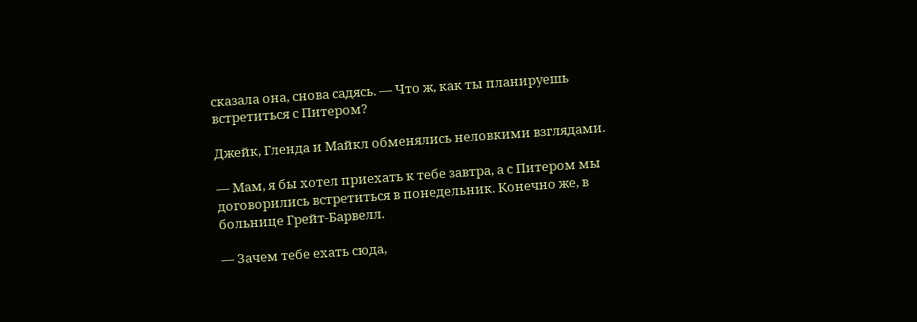сказала она, снова садясь. — Что ж, как ты планируешь встретиться с Питером?

Джейк, Гленда и Майкл обменялись неловкими взглядами.

— Мам, я бы хотел приехать к тебе завтра, а с Питером мы договорились встретиться в понедельник. Конечно же, в больнице Грейт-Барвелл.

— Зачем тебе ехать сюда,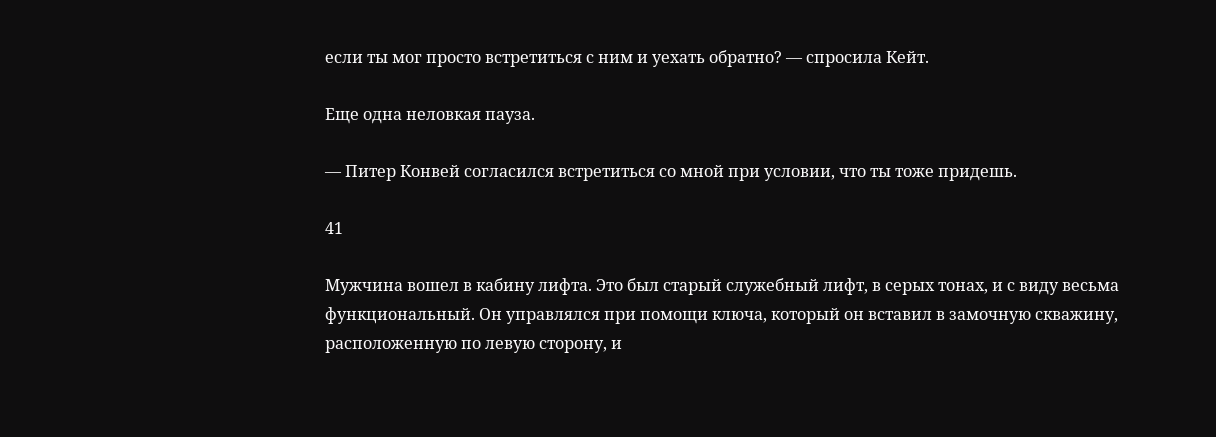если ты мог просто встретиться с ним и уехать обратно? — спросила Кейт.

Еще одна неловкая пауза.

— Питер Конвей согласился встретиться со мной при условии, что ты тоже придешь.

41

Мужчина вошел в кабину лифта. Это был старый служебный лифт, в серых тонах, и с виду весьма функциональный. Он управлялся при помощи ключа, который он вставил в замочную скважину, расположенную по левую сторону, и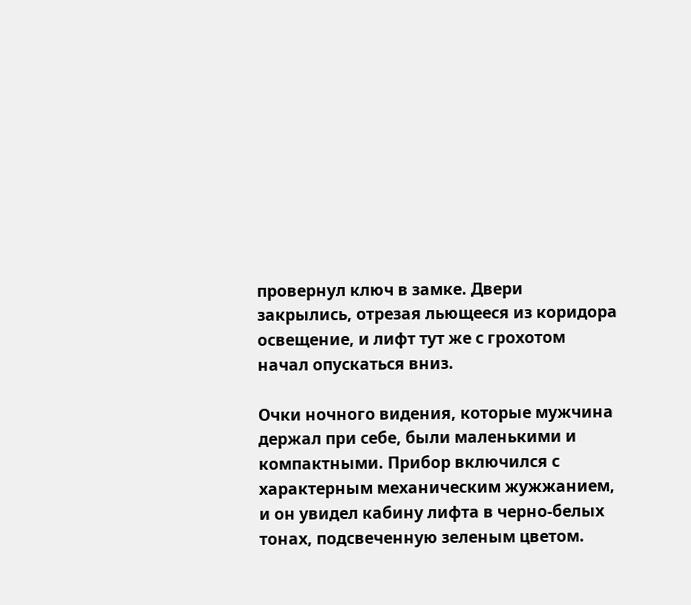провернул ключ в замке. Двери закрылись, отрезая льющееся из коридора освещение, и лифт тут же с грохотом начал опускаться вниз.

Очки ночного видения, которые мужчина держал при себе, были маленькими и компактными. Прибор включился с характерным механическим жужжанием, и он увидел кабину лифта в черно-белых тонах, подсвеченную зеленым цветом.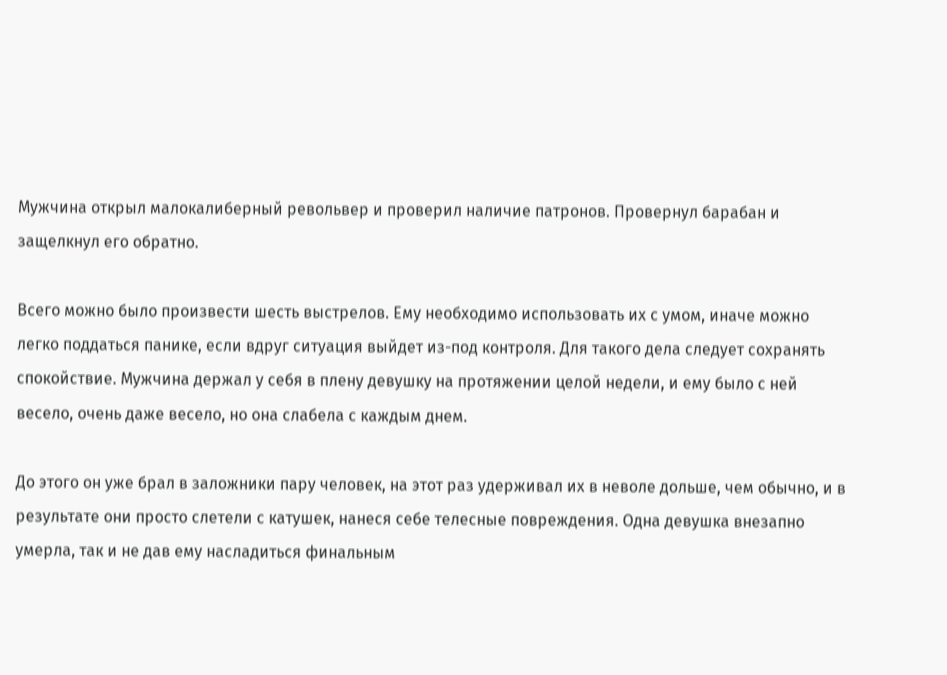Мужчина открыл малокалиберный револьвер и проверил наличие патронов. Провернул барабан и защелкнул его обратно.

Всего можно было произвести шесть выстрелов. Ему необходимо использовать их с умом, иначе можно легко поддаться панике, если вдруг ситуация выйдет из-под контроля. Для такого дела следует сохранять спокойствие. Мужчина держал у себя в плену девушку на протяжении целой недели, и ему было с ней весело, очень даже весело, но она слабела с каждым днем.

До этого он уже брал в заложники пару человек, на этот раз удерживал их в неволе дольше, чем обычно, и в результате они просто слетели с катушек, нанеся себе телесные повреждения. Одна девушка внезапно умерла, так и не дав ему насладиться финальным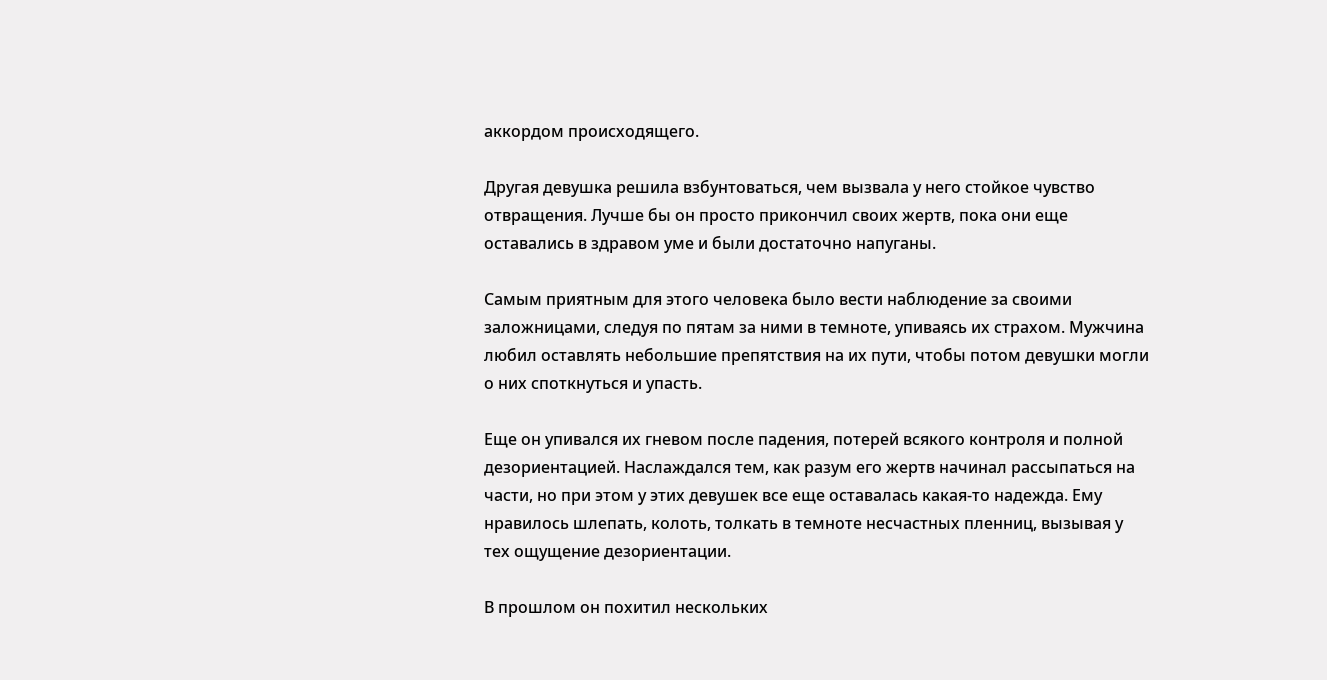аккордом происходящего.

Другая девушка решила взбунтоваться, чем вызвала у него стойкое чувство отвращения. Лучше бы он просто прикончил своих жертв, пока они еще оставались в здравом уме и были достаточно напуганы.

Самым приятным для этого человека было вести наблюдение за своими заложницами, следуя по пятам за ними в темноте, упиваясь их страхом. Мужчина любил оставлять небольшие препятствия на их пути, чтобы потом девушки могли о них споткнуться и упасть.

Еще он упивался их гневом после падения, потерей всякого контроля и полной дезориентацией. Наслаждался тем, как разум его жертв начинал рассыпаться на части, но при этом у этих девушек все еще оставалась какая-то надежда. Ему нравилось шлепать, колоть, толкать в темноте несчастных пленниц, вызывая у тех ощущение дезориентации.

В прошлом он похитил нескольких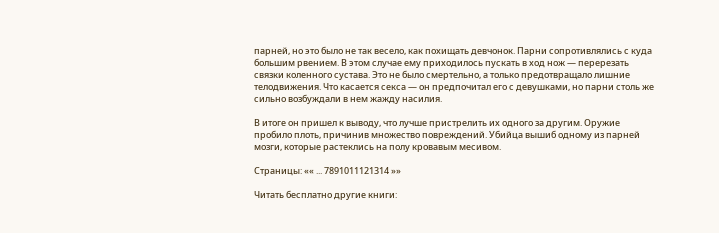парней, но это было не так весело, как похищать девчонок. Парни сопротивлялись с куда большим рвением. В этом случае ему приходилось пускать в ход нож — перерезать связки коленного сустава. Это не было смертельно, а только предотвращало лишние телодвижения. Что касается секса — он предпочитал его с девушками, но парни столь же сильно возбуждали в нем жажду насилия.

В итоге он пришел к выводу, что лучше пристрелить их одного за другим. Оружие пробило плоть, причинив множество повреждений. Убийца вышиб одному из парней мозги, которые растеклись на полу кровавым месивом.

Страницы: «« ... 7891011121314 »»

Читать бесплатно другие книги: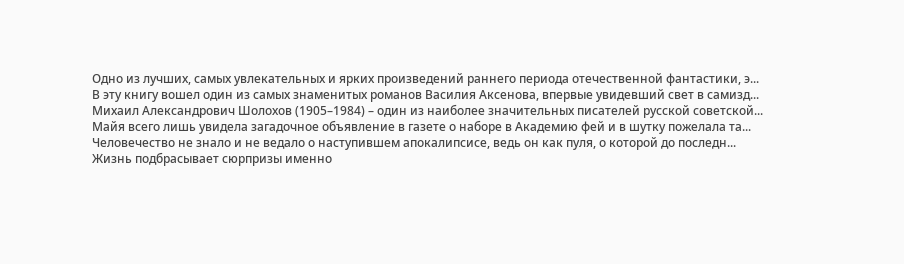Одно из лучших, самых увлекательных и ярких произведений раннего периода отечественной фантастики, э...
В эту книгу вошел один из самых знаменитых романов Василия Аксенова, впервые увидевший свет в самизд...
Михаил Александрович Шолохов (1905–1984) – один из наиболее значительных писателей русской советской...
Майя всего лишь увидела загадочное объявление в газете о наборе в Академию фей и в шутку пожелала та...
Человечество не знало и не ведало о наступившем апокалипсисе, ведь он как пуля, о которой до последн...
Жизнь подбрасывает сюрпризы именно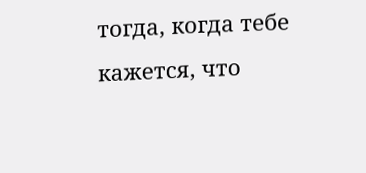тогда, когда тебе кажется, что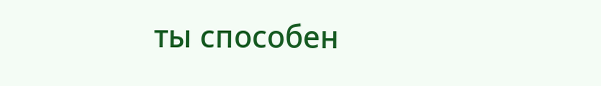ты способен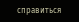справиться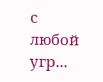с любой угр...